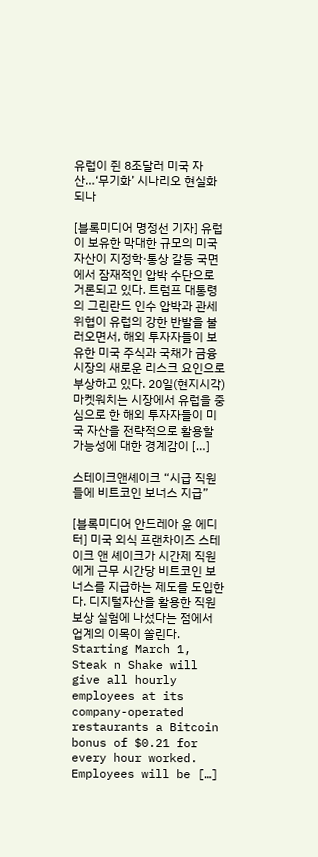유럽이 쥔 8조달러 미국 자산…‘무기화’ 시나리오 현실화되나

[블록미디어 명정선 기자] 유럽이 보유한 막대한 규모의 미국 자산이 지정학·통상 갈등 국면에서 잠재적인 압박 수단으로 거론되고 있다. 트럼프 대통령의 그린란드 인수 압박과 관세 위협이 유럽의 강한 반발을 불러오면서, 해외 투자자들이 보유한 미국 주식과 국채가 금융시장의 새로운 리스크 요인으로 부상하고 있다. 20일(현지시각) 마켓워치는 시장에서 유럽을 중심으로 한 해외 투자자들이 미국 자산을 전략적으로 활용할 가능성에 대한 경계감이 […]

스테이크앤셰이크 “시급 직원들에 비트코인 보너스 지급”

[블록미디어 안드레아 윤 에디터] 미국 외식 프랜차이즈 스테이크 앤 셰이크가 시간제 직원에게 근무 시간당 비트코인 보너스를 지급하는 제도를 도입한다. 디지털자산을 활용한 직원 보상 실험에 나섰다는 점에서 업계의 이목이 쏠린다. Starting March 1, Steak n Shake will give all hourly employees at its company-operated restaurants a Bitcoin bonus of $0.21 for every hour worked.  Employees will be […]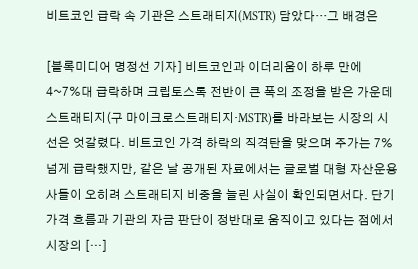비트코인 급락 속 기관은 스트래티지(MSTR) 담았다…그 배경은

[블록미디어 명정선 기자] 비트코인과 이더리움이 하루 만에 4~7%대 급락하며 크립토스톡 전반이 큰 폭의 조정을 받은 가운데 스트래티지(구 마이크로스트래티지·MSTR)를 바라보는 시장의 시선은 엇갈렸다. 비트코인 가격 하락의 직격탄을 맞으며 주가는 7% 넘게 급락했지만, 같은 날 공개된 자료에서는 글로벌 대형 자산운용사들이 오히려 스트래티지 비중을 늘린 사실이 확인되면서다. 단기 가격 흐름과 기관의 자금 판단이 정반대로 움직이고 있다는 점에서 시장의 […]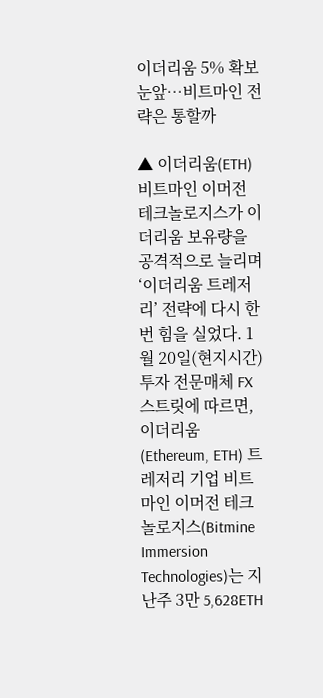이더리움 5% 확보 눈앞…비트마인 전략은 통할까

▲ 이더리움(ETH)      비트마인 이머전 테크놀로지스가 이더리움 보유량을 공격적으로 늘리며 ‘이더리움 트레저리’ 전략에 다시 한 번 힘을 실었다. 1월 20일(현지시간) 투자 전문매체 FX스트릿에 따르면, 이더리움(Ethereum, ETH) 트레저리 기업 비트마인 이머전 테크놀로지스(Bitmine Immersion Technologies)는 지난주 3만 5,628ETH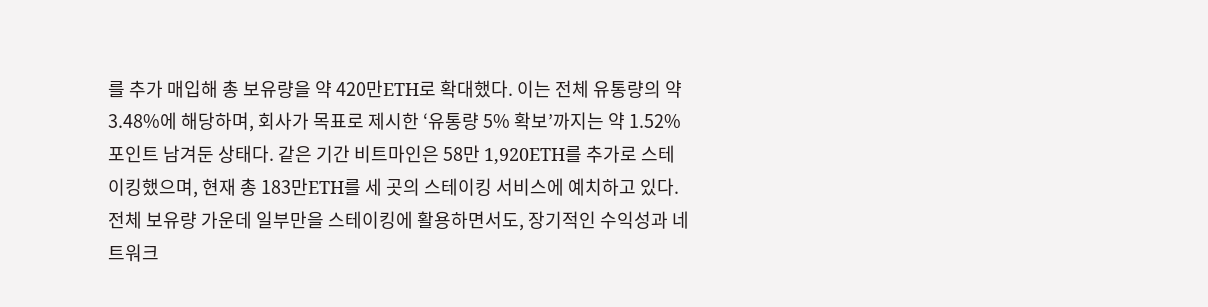를 추가 매입해 총 보유량을 약 420만ETH로 확대했다. 이는 전체 유통량의 약 3.48%에 해당하며, 회사가 목표로 제시한 ‘유통량 5% 확보’까지는 약 1.52%포인트 남겨둔 상태다. 같은 기간 비트마인은 58만 1,920ETH를 추가로 스테이킹했으며, 현재 총 183만ETH를 세 곳의 스테이킹 서비스에 예치하고 있다. 전체 보유량 가운데 일부만을 스테이킹에 활용하면서도, 장기적인 수익성과 네트워크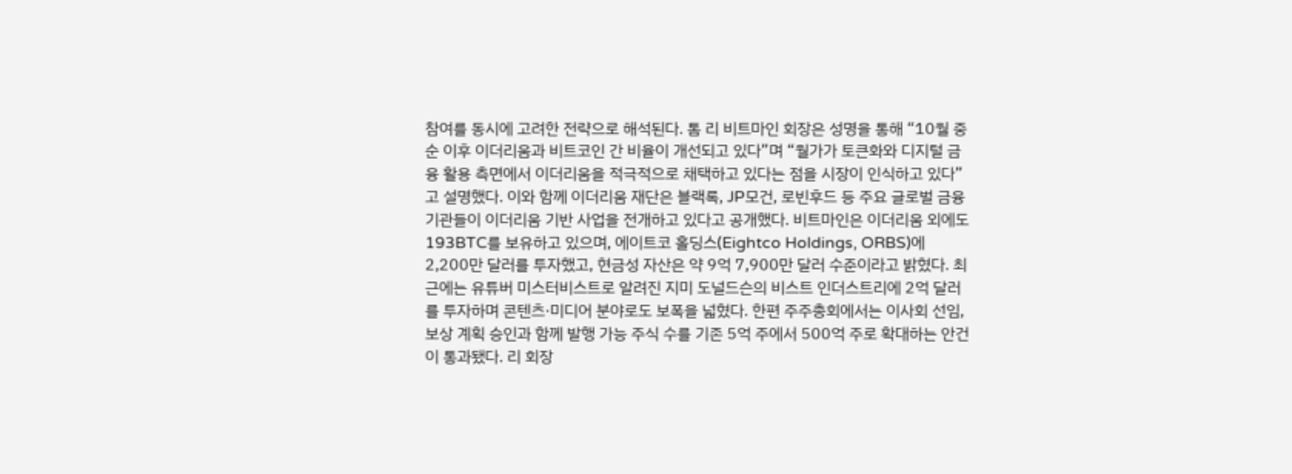참여를 동시에 고려한 전략으로 해석된다. 톰 리 비트마인 회장은 성명을 통해 “10월 중순 이후 이더리움과 비트코인 간 비율이 개선되고 있다”며 “월가가 토큰화와 디지털 금융 활용 측면에서 이더리움을 적극적으로 채택하고 있다는 점을 시장이 인식하고 있다”고 설명했다. 이와 함께 이더리움 재단은 블랙록, JP모건, 로빈후드 등 주요 글로벌 금융기관들이 이더리움 기반 사업을 전개하고 있다고 공개했다. 비트마인은 이더리움 외에도 193BTC를 보유하고 있으며, 에이트코 홀딩스(Eightco Holdings, ORBS)에 2,200만 달러를 투자했고, 현금성 자산은 약 9억 7,900만 달러 수준이라고 밝혔다. 최근에는 유튜버 미스터비스트로 알려진 지미 도널드슨의 비스트 인더스트리에 2억 달러를 투자하며 콘텐츠·미디어 분야로도 보폭을 넓혔다. 한편 주주총회에서는 이사회 선임, 보상 계획 승인과 함께 발행 가능 주식 수를 기존 5억 주에서 500억 주로 확대하는 안건이 통과됐다. 리 회장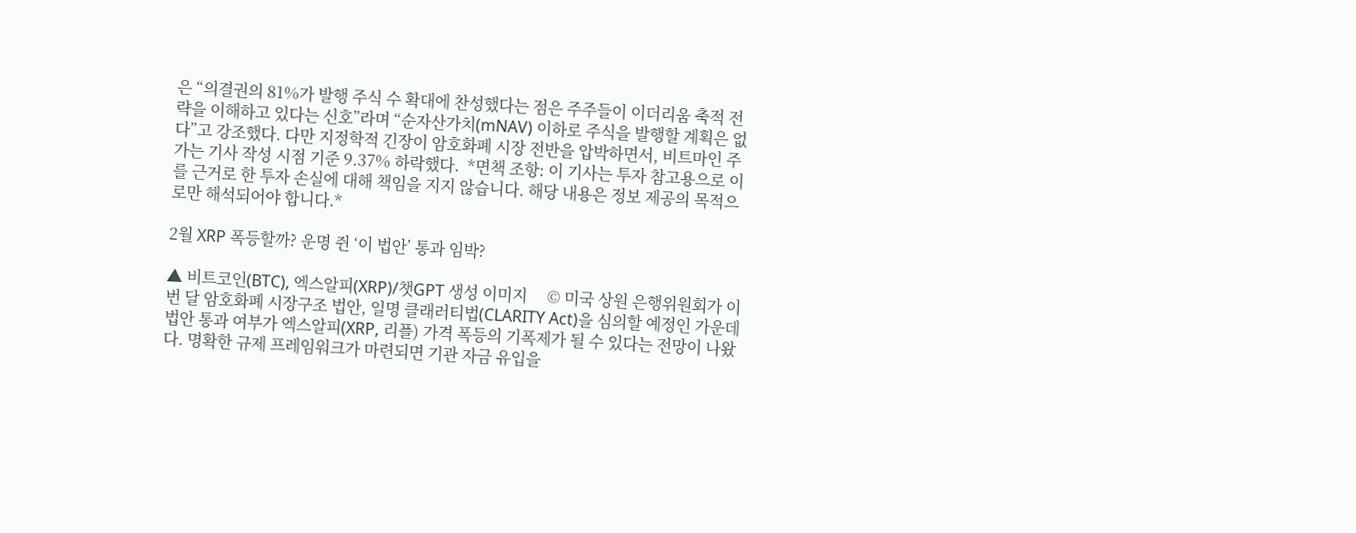은 “의결권의 81%가 발행 주식 수 확대에 찬성했다는 점은 주주들이 이더리움 축적 전략을 이해하고 있다는 신호”라며 “순자산가치(mNAV) 이하로 주식을 발행할 계획은 없다”고 강조했다. 다만 지정학적 긴장이 암호화폐 시장 전반을 압박하면서, 비트마인 주가는 기사 작성 시점 기준 9.37% 하락했다.  *면책 조항: 이 기사는 투자 참고용으로 이를 근거로 한 투자 손실에 대해 책임을 지지 않습니다. 해당 내용은 정보 제공의 목적으로만 해석되어야 합니다.*

2월 XRP 폭등할까? 운명 쥔 ‘이 법안’ 통과 임박?

▲ 비트코인(BTC), 엑스알피(XRP)/챗GPT 생성 이미지     © 미국 상원 은행위원회가 이번 달 암호화폐 시장구조 법안, 일명 클래러티법(CLARITY Act)을 심의할 예정인 가운데 법안 통과 여부가 엑스알피(XRP, 리플) 가격 폭등의 기폭제가 될 수 있다는 전망이 나왔다. 명확한 규제 프레임워크가 마련되면 기관 자금 유입을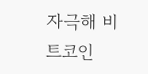자극해 비트코인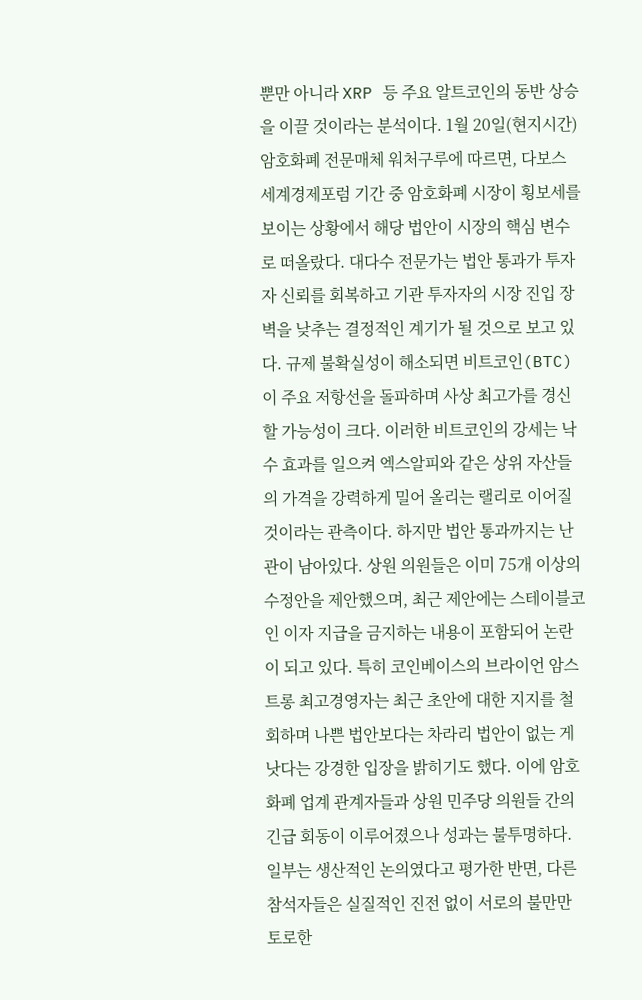뿐만 아니라 XRP 등 주요 알트코인의 동반 상승을 이끌 것이라는 분석이다. 1월 20일(현지시간) 암호화폐 전문매체 워처구루에 따르면, 다보스 세계경제포럼 기간 중 암호화폐 시장이 횡보세를 보이는 상황에서 해당 법안이 시장의 핵심 변수로 떠올랐다. 대다수 전문가는 법안 통과가 투자자 신뢰를 회복하고 기관 투자자의 시장 진입 장벽을 낮추는 결정적인 계기가 될 것으로 보고 있다. 규제 불확실성이 해소되면 비트코인(BTC)이 주요 저항선을 돌파하며 사상 최고가를 경신할 가능성이 크다. 이러한 비트코인의 강세는 낙수 효과를 일으켜 엑스알피와 같은 상위 자산들의 가격을 강력하게 밀어 올리는 랠리로 이어질 것이라는 관측이다. 하지만 법안 통과까지는 난관이 남아있다. 상원 의원들은 이미 75개 이상의 수정안을 제안했으며, 최근 제안에는 스테이블코인 이자 지급을 금지하는 내용이 포함되어 논란이 되고 있다. 특히 코인베이스의 브라이언 암스트롱 최고경영자는 최근 초안에 대한 지지를 철회하며 나쁜 법안보다는 차라리 법안이 없는 게 낫다는 강경한 입장을 밝히기도 했다. 이에 암호화폐 업계 관계자들과 상원 민주당 의원들 간의 긴급 회동이 이루어졌으나 성과는 불투명하다. 일부는 생산적인 논의였다고 평가한 반면, 다른 참석자들은 실질적인 진전 없이 서로의 불만만 토로한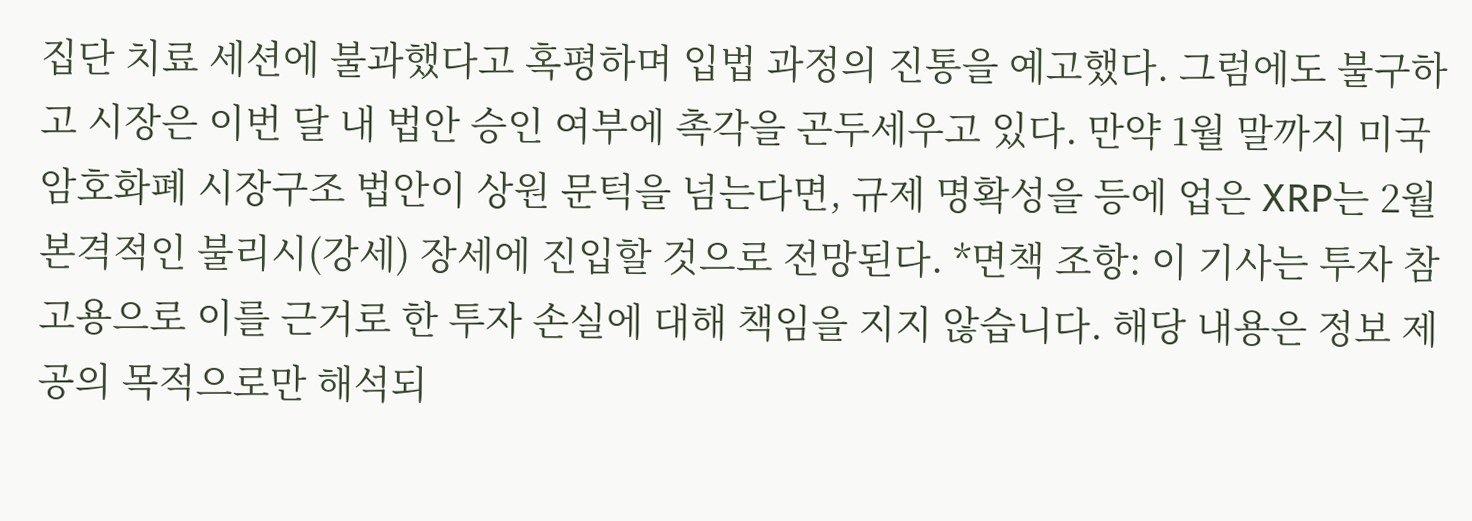집단 치료 세션에 불과했다고 혹평하며 입법 과정의 진통을 예고했다. 그럼에도 불구하고 시장은 이번 달 내 법안 승인 여부에 촉각을 곤두세우고 있다. 만약 1월 말까지 미국 암호화폐 시장구조 법안이 상원 문턱을 넘는다면, 규제 명확성을 등에 업은 XRP는 2월 본격적인 불리시(강세) 장세에 진입할 것으로 전망된다. *면책 조항: 이 기사는 투자 참고용으로 이를 근거로 한 투자 손실에 대해 책임을 지지 않습니다. 해당 내용은 정보 제공의 목적으로만 해석되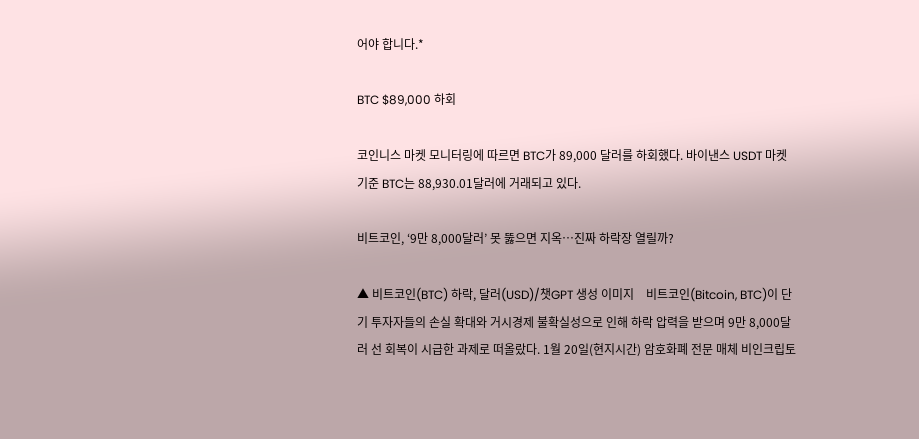어야 합니다.*

BTC $89,000 하회

코인니스 마켓 모니터링에 따르면 BTC가 89,000 달러를 하회했다. 바이낸스 USDT 마켓 기준 BTC는 88,930.01달러에 거래되고 있다.

비트코인, ‘9만 8,000달러’ 못 뚫으면 지옥…진짜 하락장 열릴까?

▲ 비트코인(BTC) 하락, 달러(USD)/챗GPT 생성 이미지    비트코인(Bitcoin, BTC)이 단기 투자자들의 손실 확대와 거시경제 불확실성으로 인해 하락 압력을 받으며 9만 8,000달러 선 회복이 시급한 과제로 떠올랐다. 1월 20일(현지시간) 암호화폐 전문 매체 비인크립토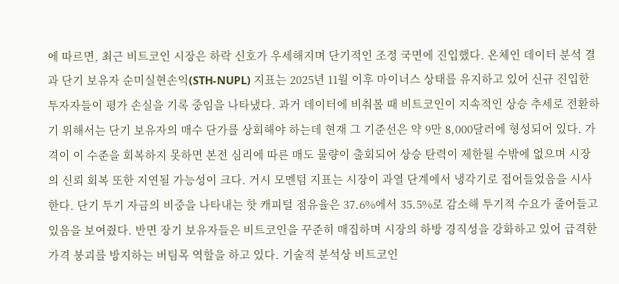에 따르면, 최근 비트코인 시장은 하락 신호가 우세해지며 단기적인 조정 국면에 진입했다. 온체인 데이터 분석 결과 단기 보유자 순미실현손익(STH-NUPL) 지표는 2025년 11월 이후 마이너스 상태를 유지하고 있어 신규 진입한 투자자들이 평가 손실을 기록 중임을 나타냈다. 과거 데이터에 비춰볼 때 비트코인이 지속적인 상승 추세로 전환하기 위해서는 단기 보유자의 매수 단가를 상회해야 하는데 현재 그 기준선은 약 9만 8,000달러에 형성되어 있다. 가격이 이 수준을 회복하지 못하면 본전 심리에 따른 매도 물량이 출회되어 상승 탄력이 제한될 수밖에 없으며 시장의 신뢰 회복 또한 지연될 가능성이 크다. 거시 모멘텀 지표는 시장이 과열 단계에서 냉각기로 접어들었음을 시사한다. 단기 투기 자금의 비중을 나타내는 핫 캐피털 점유율은 37.6%에서 35.5%로 감소해 투기적 수요가 줄어들고 있음을 보여줬다. 반면 장기 보유자들은 비트코인을 꾸준히 매집하며 시장의 하방 경직성을 강화하고 있어 급격한 가격 붕괴를 방지하는 버팀목 역할을 하고 있다. 기술적 분석상 비트코인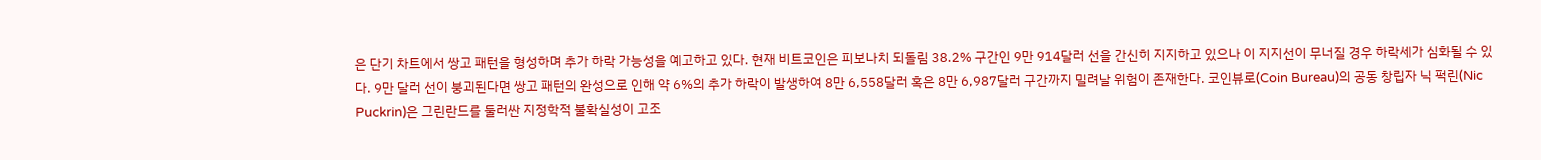은 단기 차트에서 쌍고 패턴을 형성하며 추가 하락 가능성을 예고하고 있다. 현재 비트코인은 피보나치 되돌림 38.2% 구간인 9만 914달러 선을 간신히 지지하고 있으나 이 지지선이 무너질 경우 하락세가 심화될 수 있다. 9만 달러 선이 붕괴된다면 쌍고 패턴의 완성으로 인해 약 6%의 추가 하락이 발생하여 8만 6,558달러 혹은 8만 6,987달러 구간까지 밀려날 위험이 존재한다. 코인뷰로(Coin Bureau)의 공동 창립자 닉 퍽린(Nic Puckrin)은 그린란드를 둘러싼 지정학적 불확실성이 고조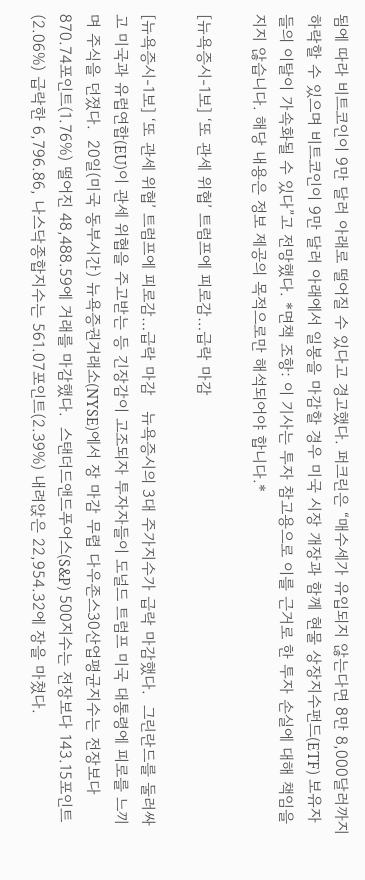됨에 따라 비트코인이 9만 달러 아래로 떨어질 수 있다고 경고했다. 퍼크린은 “매수세가 유입되지 않는다면 8만 8,000달러까지 하락할 수 있으며 비트코인이 9만 달러 아래에서 일봉을 마감할 경우 미국 시장 개장과 함께 현물 상장지수펀드(ETF) 보유자들의 이탈이 가속화될 수 있다”고 전망했다. *면책 조항: 이 기사는 투자 참고용으로 이를 근거로 한 투자 손실에 대해 책임을 지지 않습니다. 해당 내용은 정보 제공의 목적으로만 해석되어야 합니다.*

[뉴욕증시-1보] ‘또 관세 위협’ 트럼프에 피로감…급락 마감

[뉴욕증시-1보] ‘또 관세 위협’ 트럼프에 피로감…급락 마감   뉴욕증시의 3대 주가지수가 급락 마감했다.  그린란드를 둘러싸고 미국과 유럽연합(EU)이 관세 위협을 주고받는 등 긴장감이 고조되자 투자자들이 도널드 트럼프 미국 대통령에 피로를 느끼며 주식을 던졌다.  20일(미국 동부시간) 뉴욕증권거래소(NYSE)에서 장 마감 무렵 다우존스30산업평균지수는 전장보다 870.74포인트(1.76%) 떨어진 48,488.59에 거래를 마감했다.  스탠더드앤드푸어스(S&P) 500지수는 전장보다 143.15포인트(2.06%) 급락한 6,796.86, 나스닥종합지수는 561.07포인트(2.39%) 내려앉은 22,954.32에 장을 마쳤다.